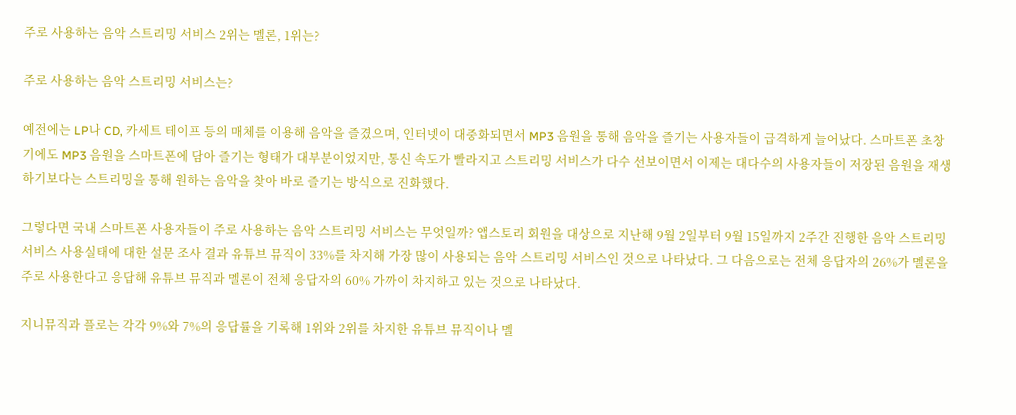주로 사용하는 음악 스트리밍 서비스 2위는 멜론, 1위는?

주로 사용하는 음악 스트리밍 서비스는?

예전에는 LP나 CD, 카세트 테이프 등의 매체를 이용해 음악을 즐겼으며, 인터넷이 대중화되면서 MP3 음원을 통해 음악을 즐기는 사용자들이 급격하게 늘어났다. 스마트폰 초창기에도 MP3 음원을 스마트폰에 담아 즐기는 형태가 대부분이었지만, 통신 속도가 빨라지고 스트리밍 서비스가 다수 선보이면서 이제는 대다수의 사용자들이 저장된 음원을 재생하기보다는 스트리밍을 통해 원하는 음악을 찾아 바로 즐기는 방식으로 진화했다.

그렇다면 국내 스마트폰 사용자들이 주로 사용하는 음악 스트리밍 서비스는 무엇일까? 앱스토리 회원을 대상으로 지난해 9월 2일부터 9월 15일까지 2주간 진행한 음악 스트리밍 서비스 사용실태에 대한 설문 조사 결과 유튜브 뮤직이 33%를 차지해 가장 많이 사용되는 음악 스트리밍 서비스인 것으로 나타났다. 그 다음으로는 전체 응답자의 26%가 멜론을 주로 사용한다고 응답해 유튜브 뮤직과 멜론이 전체 응답자의 60% 가까이 차지하고 있는 것으로 나타났다.

지니뮤직과 플로는 각각 9%와 7%의 응답률을 기록해 1위와 2위를 차지한 유튜브 뮤직이나 멜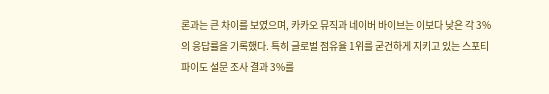론과는 큰 차이를 보였으며, 카카오 뮤직과 네이버 바이브는 이보다 낮은 각 3%의 응답률을 기록했다. 특히 글로벌 점유율 1위를 굳건하게 지키고 있는 스포티파이도 설문 조사 결과 3%를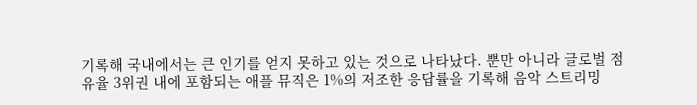기록해 국내에서는 큰 인기를 얻지 못하고 있는 것으로 나타났다. 뿐만 아니라 글로벌 점유율 3위권 내에 포함되는 애플 뮤직은 1%의 저조한 응답률을 기록해 음악 스트리밍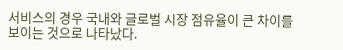서비스의 경우 국내와 글로벌 시장 점유율이 큰 차이를 보이는 것으로 나타났다.